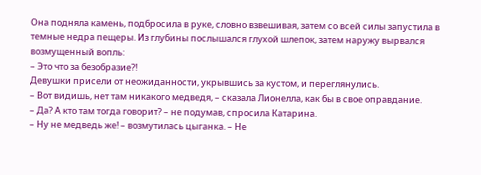Она подняла камень, подбросила в руке, словно взвешивая, затем со всей силы запустила в темные недра пещеры. Из глубины послышался глухой шлепок, затем наружу вырвался возмущенный вопль:
– Это что за безобразие?!
Девушки присели от неожиданности, укрывшись за кустом, и переглянулись.
– Вот видишь, нет там никакого медведя, – сказала Лионелла, как бы в свое оправдание.
– Да? А кто там тогда говорит? – не подумав, спросила Катарина.
– Ну не медведь же! – возмутилась цыганка. – Не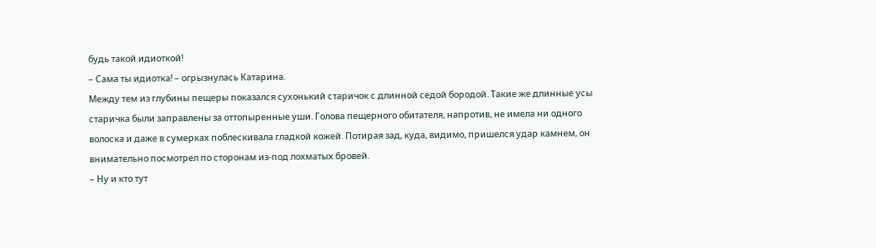будь такой идиоткой!
– Сама ты идиотка! – огрызнулась Катарина.
Между тем из глубины пещеры показался сухонький старичок с длинной седой бородой. Такие же длинные усы старичка были заправлены за оттопыренные уши. Голова пещерного обитателя, напротив, не имела ни одного волоска и даже в сумерках поблескивала гладкой кожей. Потирая зад, куда, видимо, пришелся удар камнем, он внимательно посмотрел по сторонам из-под лохматых бровей.
– Ну и кто тут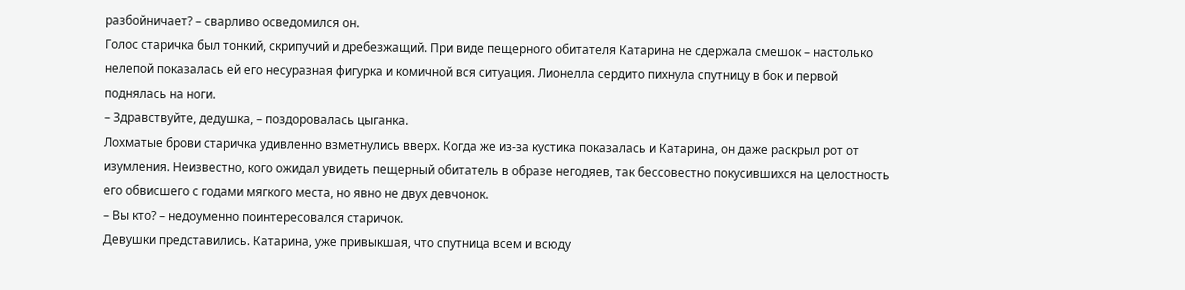разбойничает? – сварливо осведомился он.
Голос старичка был тонкий, скрипучий и дребезжащий. При виде пещерного обитателя Катарина не сдержала смешок – настолько нелепой показалась ей его несуразная фигурка и комичной вся ситуация. Лионелла сердито пихнула спутницу в бок и первой поднялась на ноги.
– Здравствуйте, дедушка, – поздоровалась цыганка.
Лохматые брови старичка удивленно взметнулись вверх. Когда же из-за кустика показалась и Катарина, он даже раскрыл рот от изумления. Неизвестно, кого ожидал увидеть пещерный обитатель в образе негодяев, так бессовестно покусившихся на целостность его обвисшего с годами мягкого места, но явно не двух девчонок.
– Вы кто? – недоуменно поинтересовался старичок.
Девушки представились. Катарина, уже привыкшая, что спутница всем и всюду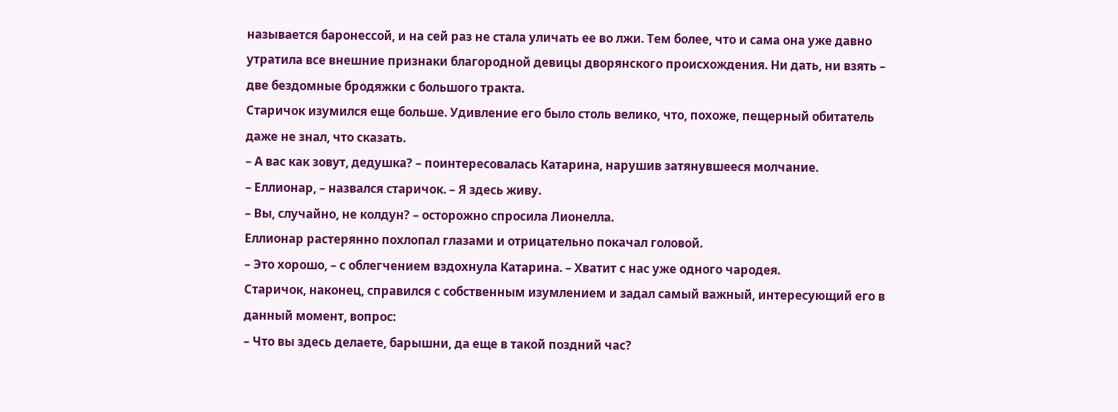называется баронессой, и на сей раз не стала уличать ее во лжи. Тем более, что и сама она уже давно утратила все внешние признаки благородной девицы дворянского происхождения. Ни дать, ни взять – две бездомные бродяжки с большого тракта.
Старичок изумился еще больше. Удивление его было столь велико, что, похоже, пещерный обитатель даже не знал, что сказать.
– А вас как зовут, дедушка? – поинтересовалась Катарина, нарушив затянувшееся молчание.
– Еллионар, – назвался старичок. – Я здесь живу.
– Вы, случайно, не колдун? – осторожно спросила Лионелла.
Еллионар растерянно похлопал глазами и отрицательно покачал головой.
– Это хорошо, – с облегчением вздохнула Катарина. – Хватит с нас уже одного чародея.
Старичок, наконец, справился с собственным изумлением и задал самый важный, интересующий его в данный момент, вопрос:
– Что вы здесь делаете, барышни, да еще в такой поздний час?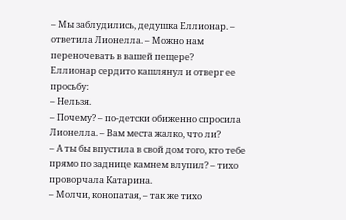– Мы заблудились, дедушка Еллионар. – ответила Лионелла. – Можно нам переночевать в вашей пещере?
Еллионар сердито кашлянул и отверг ее просьбу:
– Нельзя.
– Почему? – по-детски обиженно спросила Лионелла. – Вам места жалко, что ли?
– А ты бы впустила в свой дом того, кто тебе прямо по заднице камнем влупил? – тихо проворчала Катарина.
– Молчи, конопатая, – так же тихо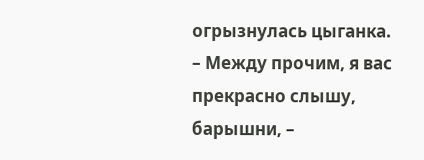огрызнулась цыганка.
– Между прочим, я вас прекрасно слышу, барышни, –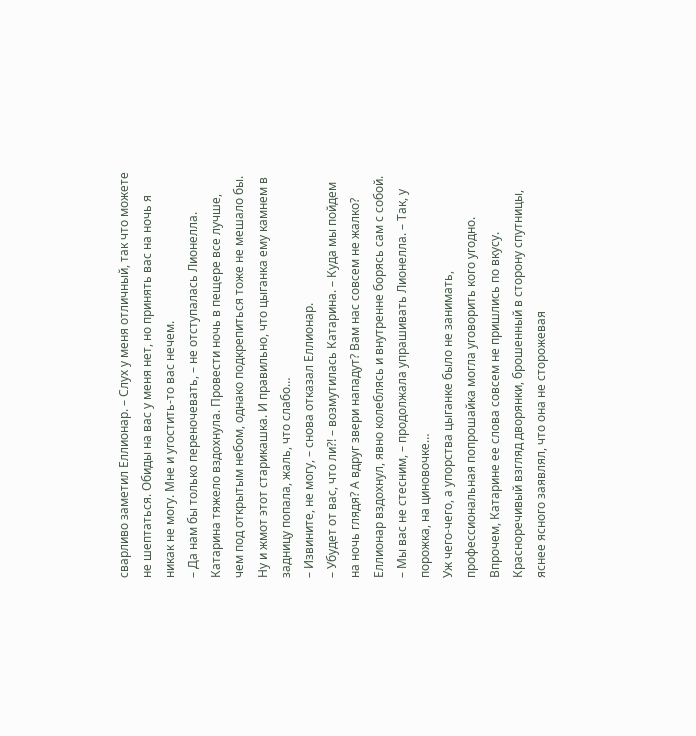сварливо заметил Еллионар. – Слух у меня отличный, так что можете не шептаться. Обиды на вас у меня нет, но принять вас на ночь я никак не могу. Мне и угостить-то вас нечем.
– Да нам бы только переночевать, – не отступалась Лионелла.
Катарина тяжело вздохнула. Провести ночь в пещере все лучше, чем под открытым небом, однако подкрепиться тоже не мешало бы. Ну и жмот этот старикашка. И правильно, что цыганка ему камнем в задницу попала, жаль, что слабо…
– Извините, не могу, – снова отказал Еллионар.
– Убудет от вас, что ли?! – возмутилась Катарина. – Куда мы пойдем на ночь глядя? А вдруг звери нападут? Вам нас совсем не жалко?
Еллионар вздохнул, явно колеблясь и внутренне борясь сам с собой.
– Мы вас не стесним, – продолжала упрашивать Лионелла. – Так, у порожка, на циновочке…
Уж чего-чего, а упорства цыганке было не занимать, профессиональная попрошайка могла уговорить кого угодно. Впрочем, Катарине ее слова совсем не пришлись по вкусу. Красноречивый взгляд дворянки, брошенный в сторону спутницы, яснее ясного заявлял, что она не сторожевая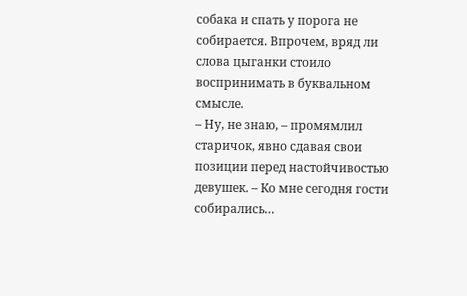собака и спать у порога не собирается. Впрочем, вряд ли слова цыганки стоило воспринимать в буквальном смысле.
– Ну, не знаю, – промямлил старичок, явно сдавая свои позиции перед настойчивостью девушек. – Ко мне сегодня гости собирались…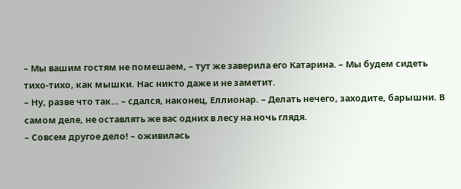– Мы вашим гостям не помешаем, – тут же заверила его Катарина. – Мы будем сидеть тихо-тихо, как мышки. Нас никто даже и не заметит.
– Ну, разве что так… – сдался, наконец, Еллионар. – Делать нечего, заходите, барышни. В самом деле, не оставлять же вас одних в лесу на ночь глядя.
– Совсем другое дело! – оживилась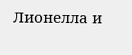Лионелла и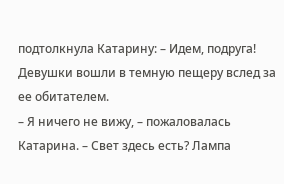подтолкнула Катарину: – Идем, подруга!
Девушки вошли в темную пещеру вслед за ее обитателем.
– Я ничего не вижу, – пожаловалась Катарина. – Свет здесь есть? Лампа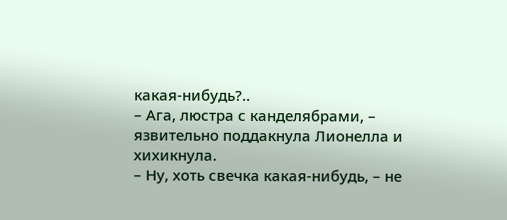какая-нибудь?..
– Ага, люстра с канделябрами, – язвительно поддакнула Лионелла и хихикнула.
– Ну, хоть свечка какая-нибудь, – не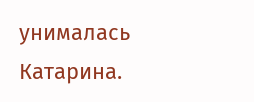унималась Катарина.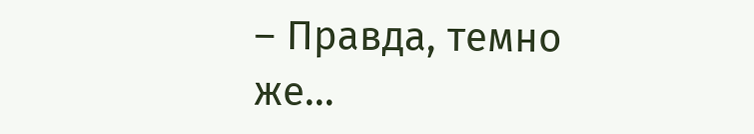– Правда, темно же…